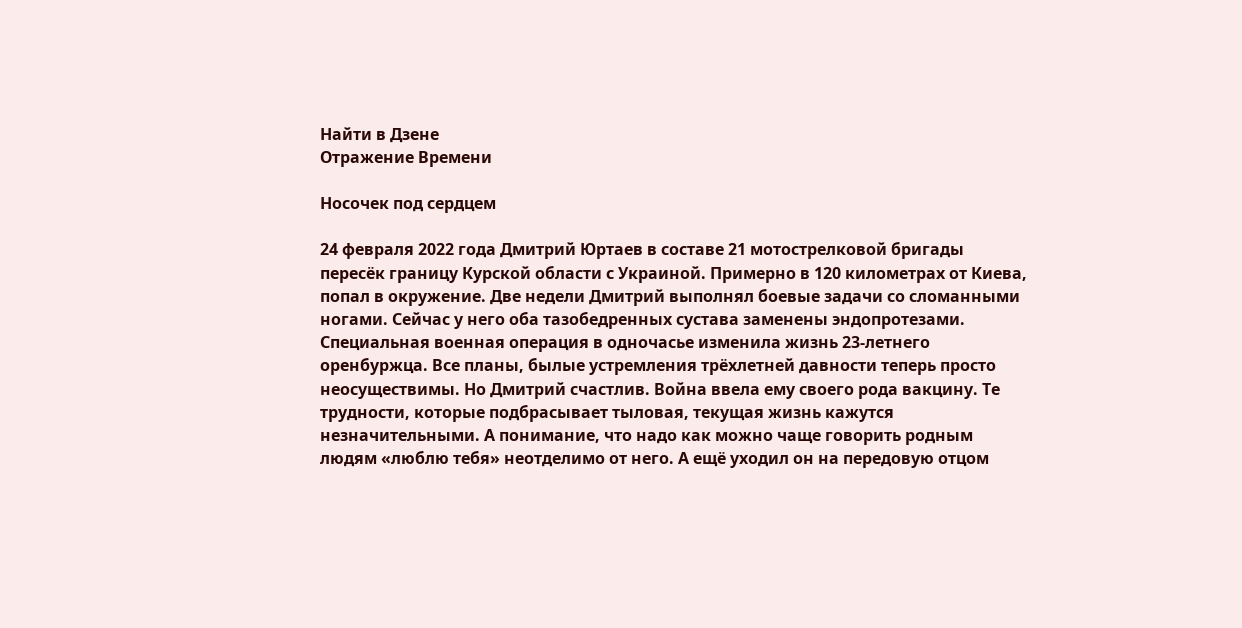Найти в Дзене
Отражение Времени

Носочек под сердцем

24 февраля 2022 года Дмитрий Юртаев в составе 21 мотострелковой бригады пересёк границу Курской области с Украиной. Примерно в 120 километрах от Киева, попал в окружение. Две недели Дмитрий выполнял боевые задачи со сломанными ногами. Сейчас у него оба тазобедренных сустава заменены эндопротезами. Специальная военная операция в одночасье изменила жизнь 23-летнего оренбуржца. Все планы, былые устремления трёхлетней давности теперь просто неосуществимы. Но Дмитрий счастлив. Война ввела ему своего рода вакцину. Те трудности, которые подбрасывает тыловая, текущая жизнь кажутся незначительными. А понимание, что надо как можно чаще говорить родным людям «люблю тебя» неотделимо от него. А ещё уходил он на передовую отцом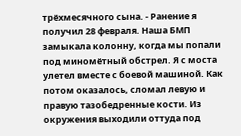трёхмесячного сына. - Ранение я получил 28 февраля. Наша БМП замыкала колонну, когда мы попали под миномётный обстрел. Я с моста улетел вместе с боевой машиной. Как потом оказалось, сломал левую и правую тазобедренные кости. Из окружения выходили оттуда под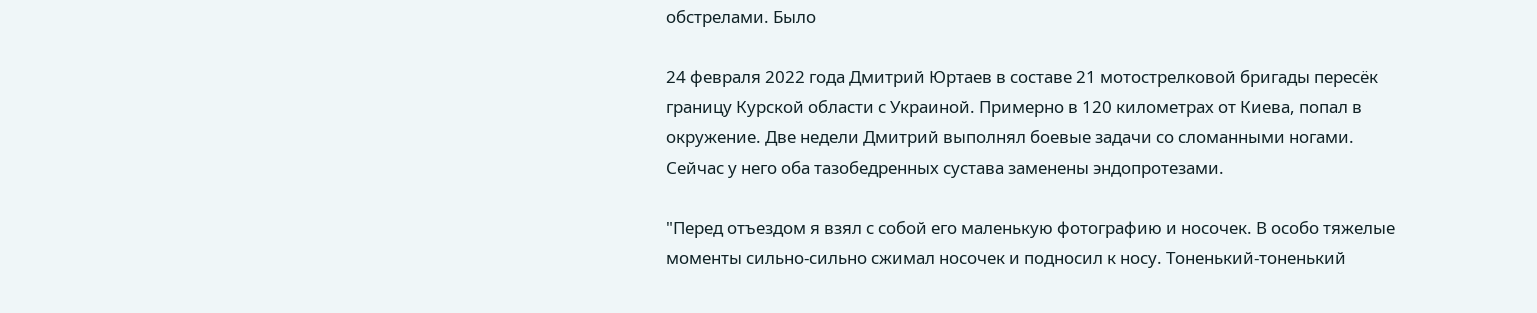обстрелами. Было

24 февраля 2022 года Дмитрий Юртаев в составе 21 мотострелковой бригады пересёк границу Курской области с Украиной. Примерно в 120 километрах от Киева, попал в окружение. Две недели Дмитрий выполнял боевые задачи со сломанными ногами. Сейчас у него оба тазобедренных сустава заменены эндопротезами.

"Перед отъездом я взял с собой его маленькую фотографию и носочек. В особо тяжелые моменты сильно-сильно сжимал носочек и подносил к носу. Тоненький-тоненький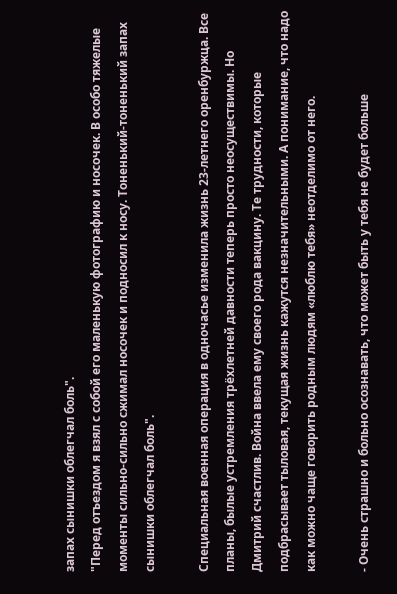запах сынишки облегчал боль".
"Перед отъездом я взял с собой его маленькую фотографию и носочек. В особо тяжелые моменты сильно-сильно сжимал носочек и подносил к носу. Тоненький-тоненький запах сынишки облегчал боль".

Специальная военная операция в одночасье изменила жизнь 23-летнего оренбуржца. Все планы, былые устремления трёхлетней давности теперь просто неосуществимы. Но Дмитрий счастлив. Война ввела ему своего рода вакцину. Те трудности, которые подбрасывает тыловая, текущая жизнь кажутся незначительными. А понимание, что надо как можно чаще говорить родным людям «люблю тебя» неотделимо от него.

- Очень страшно и больно осознавать, что может быть у тебя не будет больше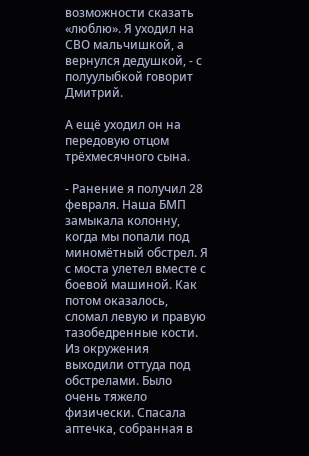возможности сказать «люблю». Я уходил на СВО мальчишкой, а вернулся дедушкой, - с полуулыбкой говорит Дмитрий.

А ещё уходил он на передовую отцом трёхмесячного сына.

- Ранение я получил 28 февраля. Наша БМП замыкала колонну, когда мы попали под миномётный обстрел. Я с моста улетел вместе с боевой машиной. Как потом оказалось, сломал левую и правую тазобедренные кости. Из окружения выходили оттуда под обстрелами. Было очень тяжело физически. Спасала аптечка, собранная в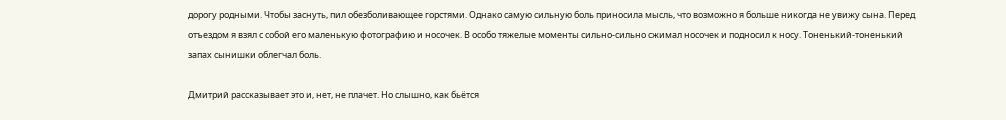дорогу родными. Чтобы заснуть, пил обезболивающее горстями. Однако самую сильную боль приносила мысль, что возможно я больше никогда не увижу сына. Перед отъездом я взял с собой его маленькую фотографию и носочек. В особо тяжелые моменты сильно-сильно сжимал носочек и подносил к носу. Тоненький-тоненький запах сынишки облегчал боль.

Дмитрий рассказывает это и, нет, не плачет. Но слышно, как бьётся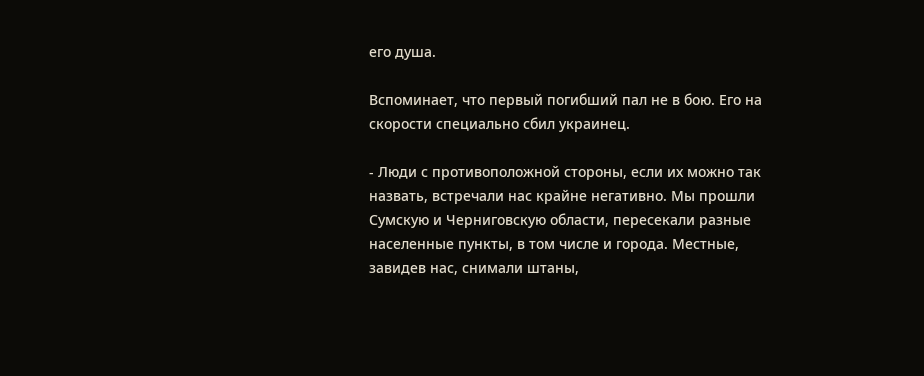его душа.

Вспоминает, что первый погибший пал не в бою. Его на скорости специально сбил украинец.

- Люди с противоположной стороны, если их можно так назвать, встречали нас крайне негативно. Мы прошли Сумскую и Черниговскую области, пересекали разные населенные пункты, в том числе и города. Местные, завидев нас, снимали штаны,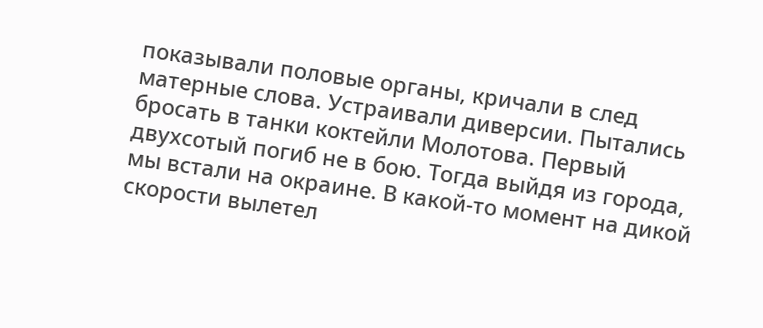показывали половые органы, кричали в след матерные слова. Устраивали диверсии. Пытались бросать в танки коктейли Молотова. Первый двухсотый погиб не в бою. Тогда выйдя из города, мы встали на окраине. В какой-то момент на дикой скорости вылетел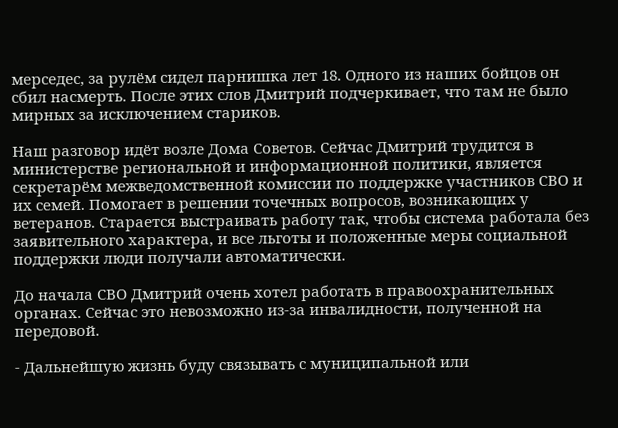мерседес, за рулём сидел парнишка лет 18. Одного из наших бойцов он сбил насмерть. После этих слов Дмитрий подчеркивает, что там не было мирных за исключением стариков.

Наш разговор идёт возле Дома Советов. Сейчас Дмитрий трудится в министерстве региональной и информационной политики, является секретарём межведомственной комиссии по поддержке участников СВО и их семей. Помогает в решении точечных вопросов, возникающих у ветеранов. Старается выстраивать работу так, чтобы система работала без заявительного характера, и все льготы и положенные меры социальной поддержки люди получали автоматически.

До начала СВО Дмитрий очень хотел работать в правоохранительных органах. Сейчас это невозможно из-за инвалидности, полученной на передовой.

- Дальнейшую жизнь буду связывать с муниципальной или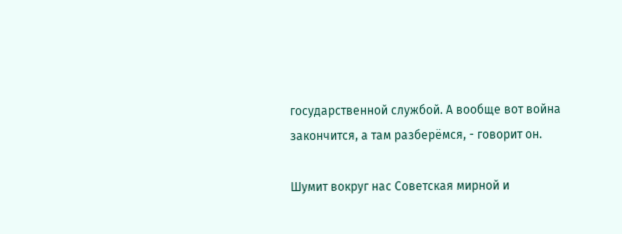государственной службой. А вообще вот война закончится, а там разберёмся, - говорит он.

Шумит вокруг нас Советская мирной и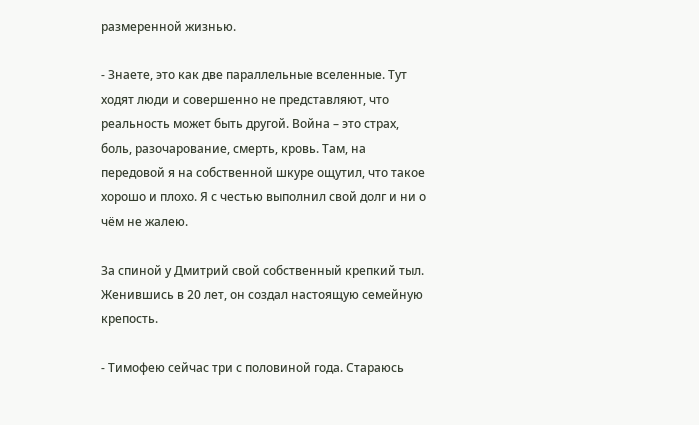размеренной жизнью.

- Знаете, это как две параллельные вселенные. Тут ходят люди и совершенно не представляют, что реальность может быть другой. Война – это страх, боль, разочарование, смерть, кровь. Там, на передовой я на собственной шкуре ощутил, что такое хорошо и плохо. Я с честью выполнил свой долг и ни о чём не жалею.

За спиной у Дмитрий свой собственный крепкий тыл. Женившись в 20 лет, он создал настоящую семейную крепость.

- Тимофею сейчас три с половиной года. Стараюсь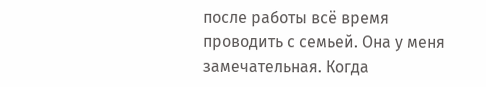после работы всё время проводить с семьей. Она у меня замечательная. Когда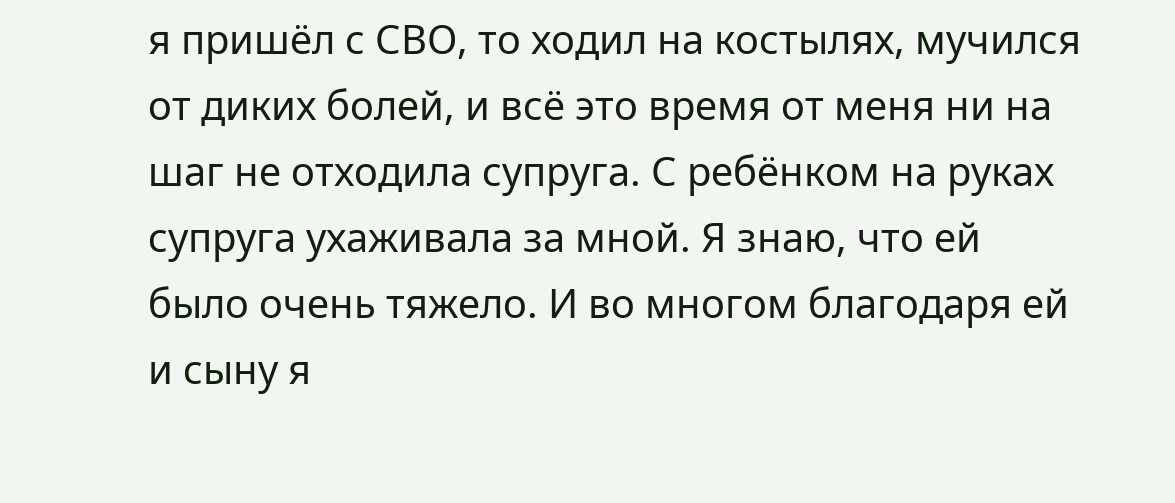я пришёл с СВО, то ходил на костылях, мучился от диких болей, и всё это время от меня ни на шаг не отходила супруга. С ребёнком на руках супруга ухаживала за мной. Я знаю, что ей было очень тяжело. И во многом благодаря ей и сыну я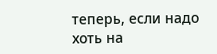теперь, если надо хоть на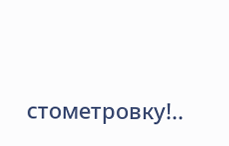стометровку!..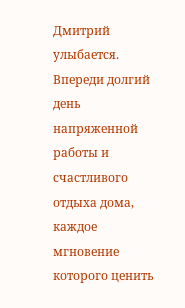Дмитрий улыбается. Впереди долгий день напряженной работы и счастливого отдыха дома, каждое мгновение которого ценить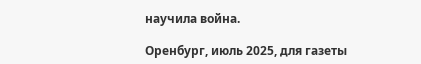научила война.

Оренбург, июль 2025, для газеты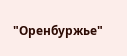"Оренбуржье"